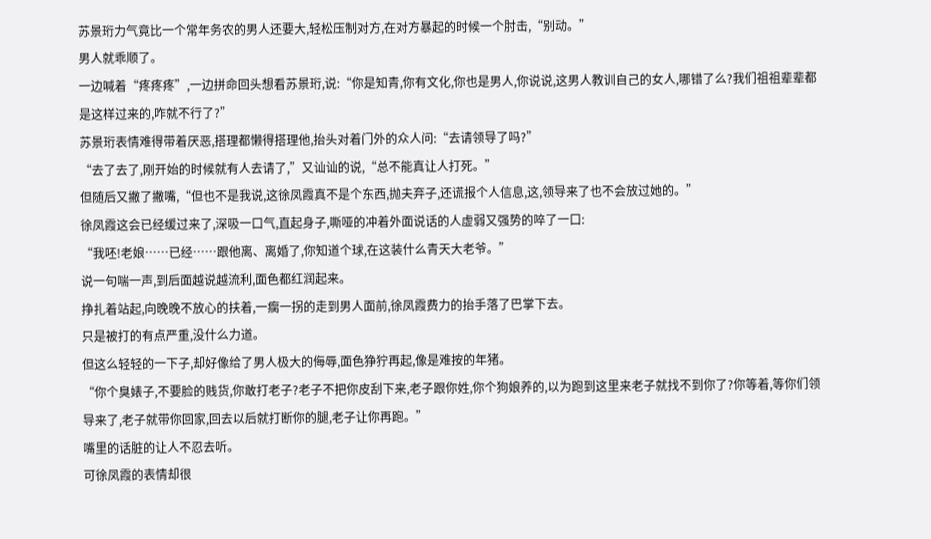苏景珩力气竟比一个常年务农的男人还要大,轻松压制对方,在对方暴起的时候一个肘击,“别动。”
男人就乖顺了。
一边喊着“疼疼疼”,一边拼命回头想看苏景珩,说:“你是知青,你有文化,你也是男人,你说说,这男人教训自己的女人,哪错了么?我们祖祖辈辈都是这样过来的,咋就不行了?”
苏景珩表情难得带着厌恶,搭理都懒得搭理他,抬头对着门外的众人问:“去请领导了吗?”
“去了去了,刚开始的时候就有人去请了,”又讪讪的说,“总不能真让人打死。”
但随后又撇了撇嘴,“但也不是我说,这徐凤霞真不是个东西,抛夫弃子,还谎报个人信息,这,领导来了也不会放过她的。”
徐凤霞这会已经缓过来了,深吸一口气,直起身子,嘶哑的冲着外面说话的人虚弱又强势的啐了一口:
“我呸!老娘……已经……跟他离、离婚了,你知道个球,在这装什么青天大老爷。”
说一句喘一声,到后面越说越流利,面色都红润起来。
挣扎着站起,向晚晚不放心的扶着,一瘸一拐的走到男人面前,徐凤霞费力的抬手落了巴掌下去。
只是被打的有点严重,没什么力道。
但这么轻轻的一下子,却好像给了男人极大的侮辱,面色狰狞再起,像是难按的年猪。
“你个臭婊子,不要脸的贱货,你敢打老子?老子不把你皮刮下来,老子跟你姓,你个狗娘养的,以为跑到这里来老子就找不到你了?你等着,等你们领导来了,老子就带你回家,回去以后就打断你的腿,老子让你再跑。”
嘴里的话脏的让人不忍去听。
可徐凤霞的表情却很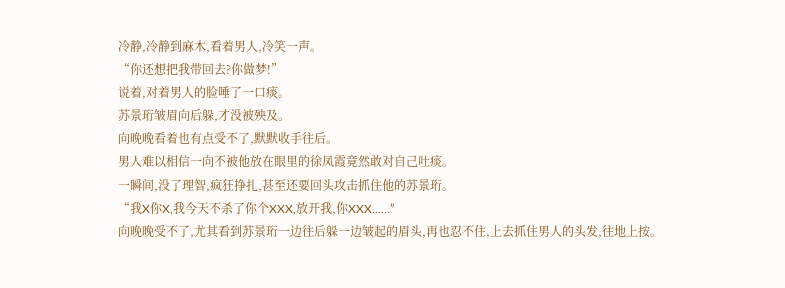冷静,冷静到麻木,看着男人,冷笑一声。
“你还想把我带回去?你做梦!”
说着,对着男人的脸唾了一口痰。
苏景珩皱眉向后躲,才没被殃及。
向晚晚看着也有点受不了,默默收手往后。
男人难以相信一向不被他放在眼里的徐凤霞竟然敢对自己吐痰。
一瞬间,没了理智,疯狂挣扎,甚至还要回头攻击抓住他的苏景珩。
“我X你X,我今天不杀了你个XXX,放开我,你XXX……”
向晚晚受不了,尤其看到苏景珩一边往后躲一边皱起的眉头,再也忍不住,上去抓住男人的头发,往地上按。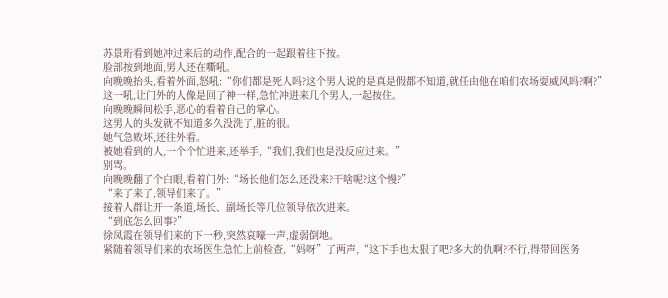苏景珩看到她冲过来后的动作,配合的一起跟着往下按。
脸部按到地面,男人还在嘶吼。
向晚晚抬头,看着外面,怒吼:“你们都是死人吗?这个男人说的是真是假都不知道,就任由他在咱们农场耍威风吗?啊?”
这一吼,让门外的人像是回了神一样,急忙冲进来几个男人,一起按住。
向晚晚瞬间松手,恶心的看着自己的掌心。
这男人的头发就不知道多久没洗了,脏的很。
她气急败坏,还往外看。
被她看到的人,一个个忙进来,还举手,“我们,我们也是没反应过来。”
别骂。
向晚晚翻了个白眼,看着门外:“场长他们怎么还没来?干啥呢?这个慢?”
“来了来了,领导们来了。”
接着人群让开一条道,场长、副场长等几位领导依次进来。
“到底怎么回事?”
徐凤霞在领导们来的下一秒,突然哀嚎一声,虚弱倒地。
紧随着领导们来的农场医生急忙上前检查,“妈呀”了两声,“这下手也太狠了吧?多大的仇啊?不行,得带回医务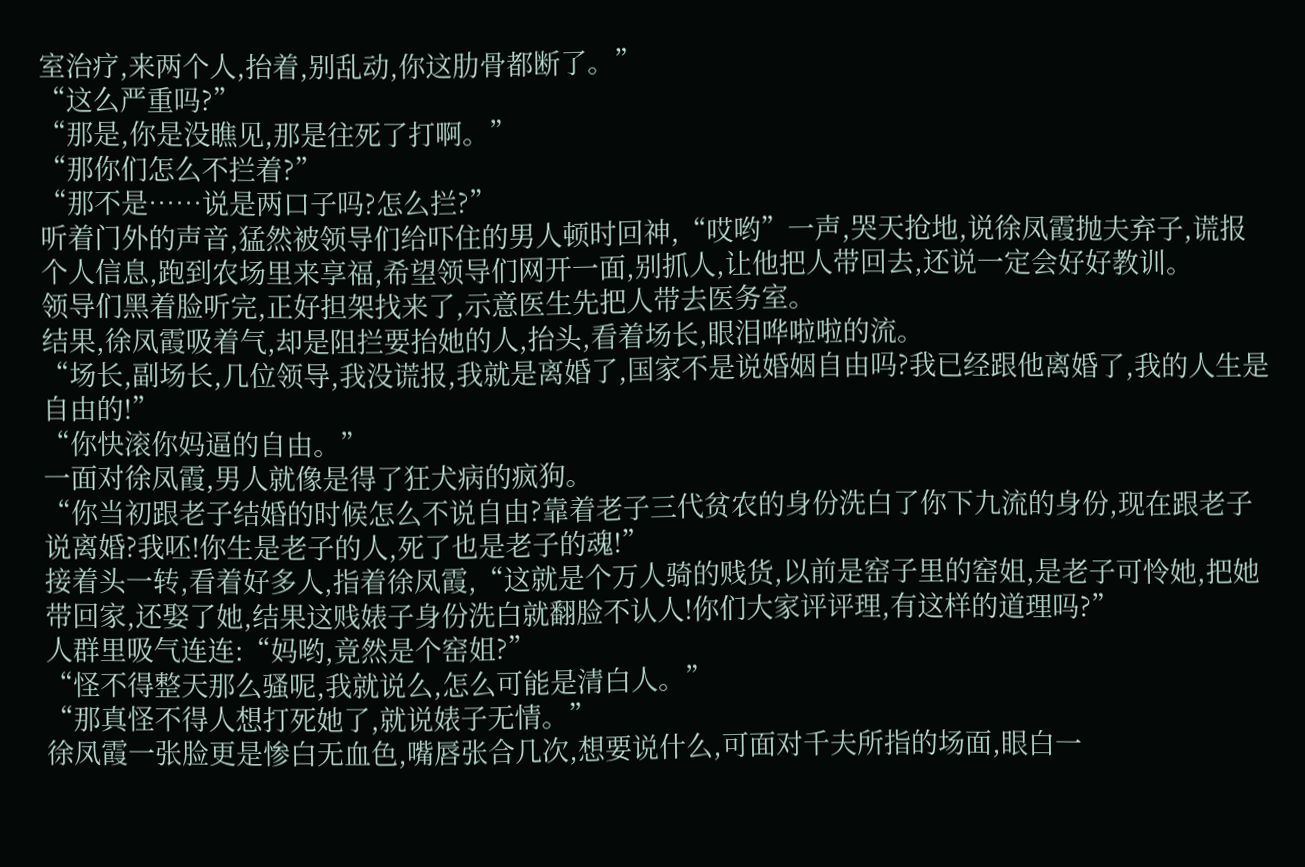室治疗,来两个人,抬着,别乱动,你这肋骨都断了。”
“这么严重吗?”
“那是,你是没瞧见,那是往死了打啊。”
“那你们怎么不拦着?”
“那不是……说是两口子吗?怎么拦?”
听着门外的声音,猛然被领导们给吓住的男人顿时回神,“哎哟”一声,哭天抢地,说徐凤霞抛夫弃子,谎报个人信息,跑到农场里来享福,希望领导们网开一面,别抓人,让他把人带回去,还说一定会好好教训。
领导们黑着脸听完,正好担架找来了,示意医生先把人带去医务室。
结果,徐凤霞吸着气,却是阻拦要抬她的人,抬头,看着场长,眼泪哗啦啦的流。
“场长,副场长,几位领导,我没谎报,我就是离婚了,国家不是说婚姻自由吗?我已经跟他离婚了,我的人生是自由的!”
“你快滚你妈逼的自由。”
一面对徐凤霞,男人就像是得了狂犬病的疯狗。
“你当初跟老子结婚的时候怎么不说自由?靠着老子三代贫农的身份洗白了你下九流的身份,现在跟老子说离婚?我呸!你生是老子的人,死了也是老子的魂!”
接着头一转,看着好多人,指着徐凤霞,“这就是个万人骑的贱货,以前是窑子里的窑姐,是老子可怜她,把她带回家,还娶了她,结果这贱婊子身份洗白就翻脸不认人!你们大家评评理,有这样的道理吗?”
人群里吸气连连:“妈哟,竟然是个窑姐?”
“怪不得整天那么骚呢,我就说么,怎么可能是清白人。”
“那真怪不得人想打死她了,就说婊子无情。”
徐凤霞一张脸更是惨白无血色,嘴唇张合几次,想要说什么,可面对千夫所指的场面,眼白一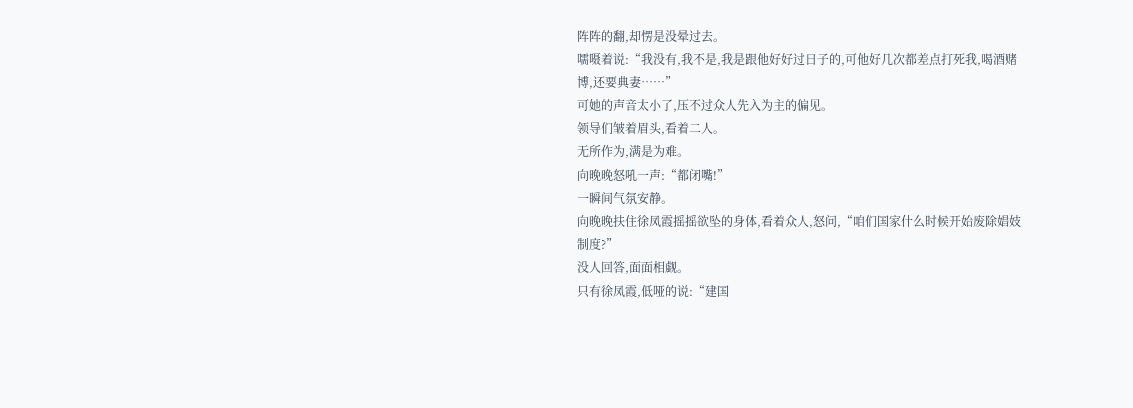阵阵的翻,却愣是没晕过去。
嚅嗫着说:“我没有,我不是,我是跟他好好过日子的,可他好几次都差点打死我,喝酒赌博,还要典妻……”
可她的声音太小了,压不过众人先入为主的偏见。
领导们皱着眉头,看着二人。
无所作为,满是为难。
向晚晚怒吼一声:“都闭嘴!”
一瞬间气氛安静。
向晚晚扶住徐凤霞摇摇欲坠的身体,看着众人,怒问,“咱们国家什么时候开始废除娼妓制度?”
没人回答,面面相觑。
只有徐凤霞,低哑的说:“建国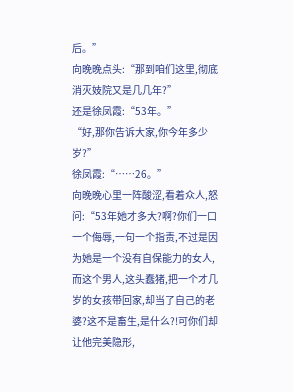后。”
向晚晚点头:“那到咱们这里,彻底消灭妓院又是几几年?”
还是徐凤霞:“53年。”
“好,那你告诉大家,你今年多少岁?”
徐凤霞:“……26。”
向晚晚心里一阵酸涩,看着众人,怒问:“53年她才多大?啊?你们一口一个侮辱,一句一个指责,不过是因为她是一个没有自保能力的女人,而这个男人,这头蠢猪,把一个才几岁的女孩带回家,却当了自己的老婆?这不是畜生,是什么?!可你们却让他完美隐形,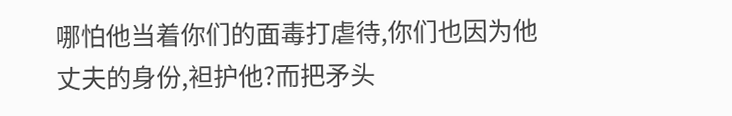哪怕他当着你们的面毒打虐待,你们也因为他丈夫的身份,袒护他?而把矛头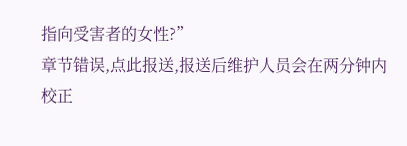指向受害者的女性?”
章节错误,点此报送,报送后维护人员会在两分钟内校正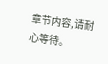章节内容,请耐心等待。